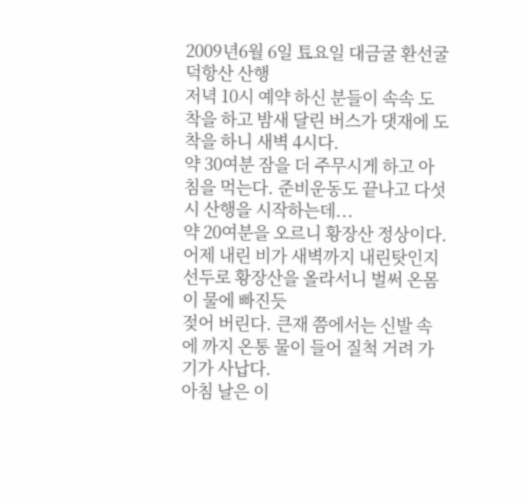2009년6월 6일 툐요일 대금굴 환선굴 덕항산 산행
저녁 10시 예약 하신 분들이 속속 도착을 하고 밤새 달린 버스가 댓재에 도착을 하니 새벽 4시다.
약 30여분 잠을 더 주무시게 하고 아침을 먹는다. 준비운동도 끝나고 다섯시 산행을 시작하는데...
약 20여분을 오르니 황장산 정상이다. 어제 내린 비가 새벽까지 내린탓인지 선두로 황장산을 올라서니 벌써 온몸이 물에 빠진듯
젖어 버린다. 큰재 쯤에서는 신발 속에 까지 온통 물이 들어 질척 거려 가기가 사납다.
아침 날은 이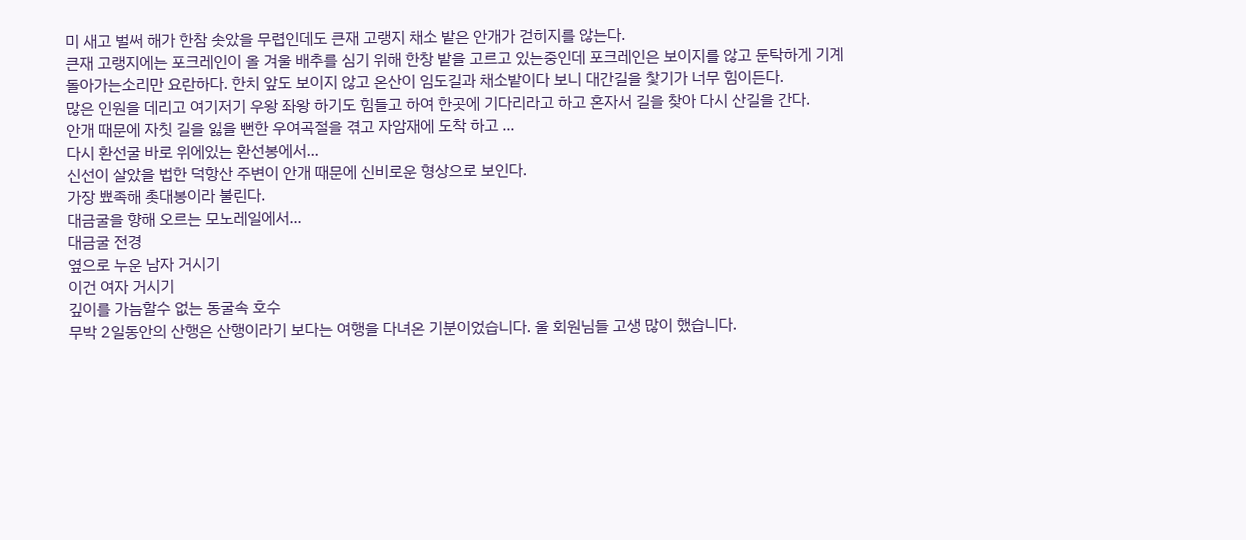미 새고 벌써 해가 한참 솟았을 무렵인데도 큰재 고랭지 채소 밭은 안개가 걷히지를 않는다.
큰재 고랭지에는 포크레인이 올 겨울 배추를 심기 위해 한창 밭을 고르고 있는중인데 포크레인은 보이지를 않고 둔탁하게 기계
돌아가는소리만 요란하다. 한치 앞도 보이지 않고 온산이 임도길과 채소밭이다 보니 대간길을 찿기가 너무 힘이든다.
많은 인원을 데리고 여기저기 우왕 좌왕 하기도 힘들고 하여 한곳에 기다리라고 하고 혼자서 길을 찾아 다시 산길을 간다.
안개 때문에 자칫 길을 잃을 뻔한 우여곡절을 겪고 자암재에 도착 하고 ...
다시 환선굴 바로 위에있는 환선봉에서...
신선이 살았을 법한 덕항산 주변이 안개 때문에 신비로운 형상으로 보인다.
가장 뾰족해 촛대봉이라 불린다.
대금굴을 향해 오르는 모노레일에서...
대금굴 전경
옆으로 누운 남자 거시기
이건 여자 거시기
깊이를 가늠할수 없는 동굴속 호수
무박 2일동안의 산행은 산행이라기 보다는 여행을 다녀온 기분이었습니다. 울 회원님들 고생 많이 했습니다.